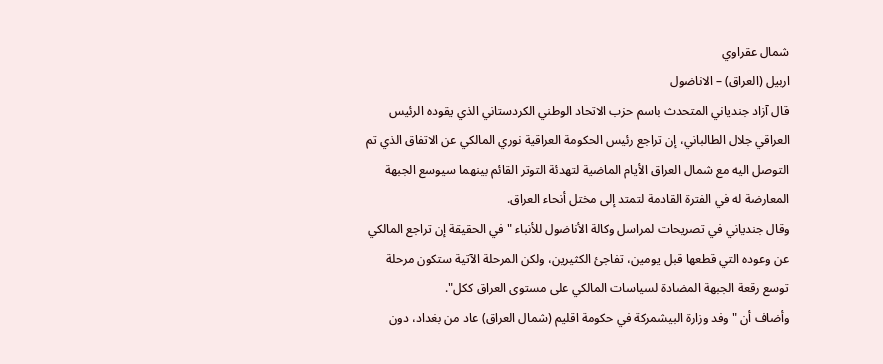شمال عقراوي
اربيل (العراق) – الاناضول
قال آزاد جندياني المتحدث باسم حزب الاتحاد الوطني الكردستاني الذي يقوده الرئيس العراقي جلال الطالباني، إن تراجع رئيس الحكومة العراقية نوري المالكي عن الاتفاق الذي تم التوصل اليه مع شمال العراق الأيام الماضية لتهدئة التوتر القائم بينهما سيوسع الجبهة المعارضة له في الفترة القادمة لتمتد إلى مختل أنحاء العراق.
وقال جندياني في تصريحات لمراسل وكالة الأناضول للأنباء "في الحقيقة إن تراجع المالكي عن وعوده التي قطعها قبل يومين، تفاجئ الكثيرين، ولكن المرحلة الآتية ستكون مرحلة توسع رقعة الجبهة المضادة لسياسات المالكي على مستوى العراق ككل".
وأضاف أن "وفد وزارة البيشمركة في حكومة اقليم (شمال العراق) عاد من بغداد، دون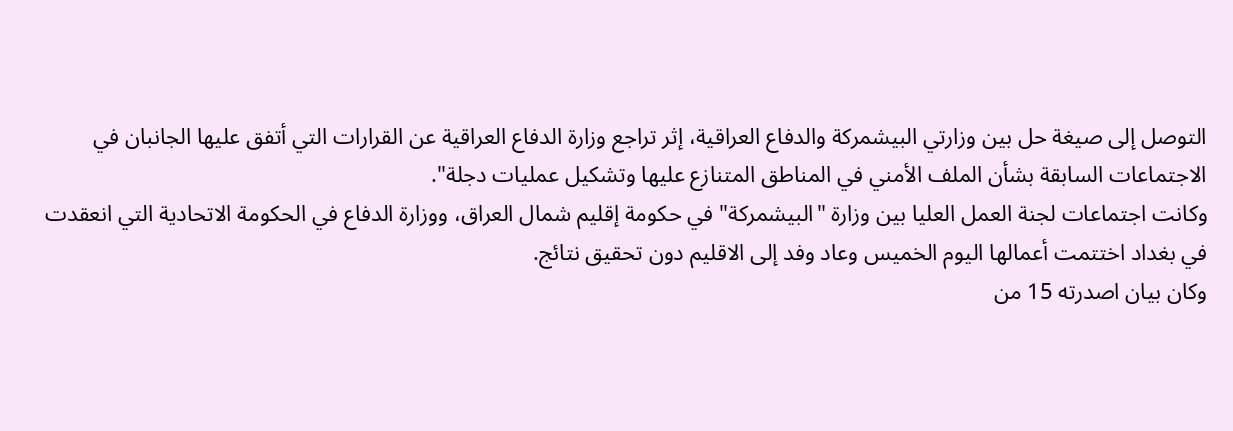التوصل إلى صيغة حل بين وزارتي البيشمركة والدفاع العراقية، إثر تراجع وزارة الدفاع العراقية عن القرارات التي أتفق عليها الجانبان في الاجتماعات السابقة بشأن الملف الأمني في المناطق المتنازع عليها وتشكيل عمليات دجلة".
وكانت اجتماعات لجنة العمل العليا بين وزارة "البيشمركة" في حكومة إقليم شمال العراق، ووزارة الدفاع في الحكومة الاتحادية التي انعقدت في بغداد اختتمت أعمالها اليوم الخميس وعاد وفد إلى الاقليم دون تحقيق نتائج.
وكان بيان اصدرته 15 من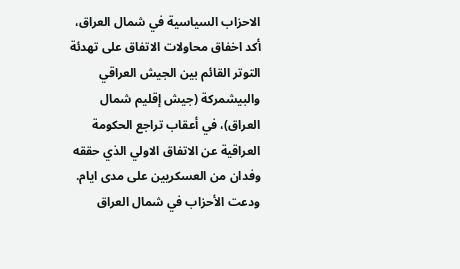الاحزاب السياسية في شمال العراق، أكد اخفاق محاولات الاتفاق على تهدئة التوتر القائم بين الجيش العراقي والبيشمركة (جيش إقليم شمال العراق)، في أعقاب تراجع الحكومة العراقية عن الاتفاق الاولي الذي حققه وفدان من العسكريين على مدى ايام.
ودعت الأحزاب في شمال العراق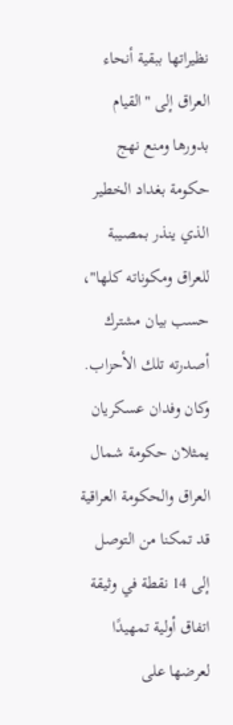نظيراتها ببقية أنحاء العراق إلى "القيام بدورها ومنع نهج حكومة بغداد الخطير الذي ينذر بمصيبة للعراق ومكوناته كلها"، حسب بيان مشترك أصدرته تلك الأحزاب.
وكان وفدان عسكريان يمثلان حكومة شمال العراق والحكومة العراقية قد تمكنا من التوصل إلى 14 نقطة في وثيقة اتفاق أولية تمهيدًا لعرضها على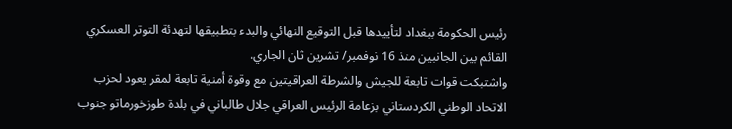رئيس الحكومة ببغداد لتأييدها قبل التوقيع النهائي والبدء بتطبيقها لتهدئة التوتر العسكري القائم بين الجانبين منذ 16 نوفمبر/ تشرين ثان الجاري.
واشتبكت قوات تابعة للجيش والشرطة العراقيتين مع وقوة أمنية تابعة لمقر يعود لحزب الاتحاد الوطني الكردستاني بزعامة الرئيس العراقي جلال طالباني في بلدة طوزخورماتو جنوب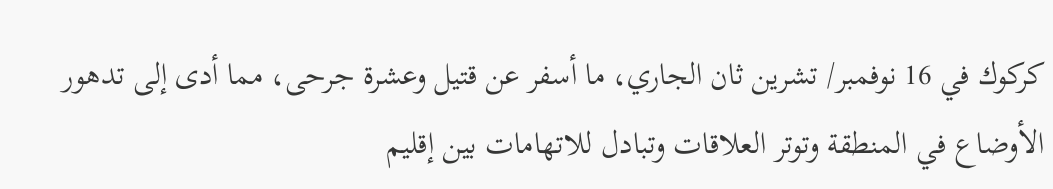كركوك في 16 نوفمبر/ تشرين ثان الجاري، ما أسفر عن قتيل وعشرة جرحى، مما أدى إلى تدهور الأوضاع في المنطقة وتوتر العلاقات وتبادل للاتهامات بين إقليم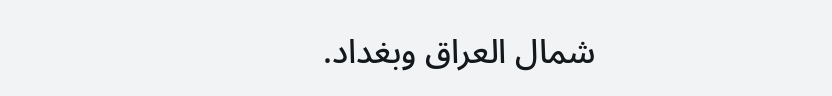شمال العراق وبغداد.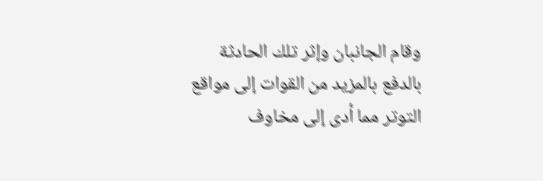وقام الجانبان وإثر تلك الحادثة بالدفع بالمزيد من القوات إلى مواقع التوتر مما أدى إلى مخاوف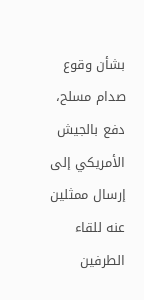بشأن وقوع صدام مسلح، دفع بالجيش الأمريكي إلى إرسال ممثلين عنه للقاء الطرفين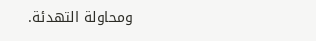ومحاولة التهدئة.